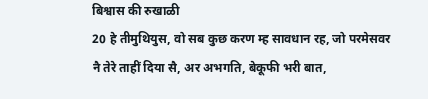बिश्वास की रुखाळी
20 हे तीमुथियुस, वो सब कुछ करण म्ह सावधान रह, जो परमेसवर नै तेरे ताहीं दिया सै, अर अभगति, बेकूफी भरी बात,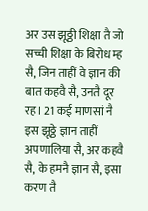अर उस झूठ्ठी शिक्षा तै जो सच्ची शिक्षा के बिरोध म्ह सै, जिन ताहीं वे ज्ञान की बात कहवै सै, उनतै दूर रह। 21 कई माणसां नै इस झूठ्ठे ज्ञान ताहीं अपणालिया सै, अर कहवै सै, के हमनै ज्ञान सै, इसा करण तै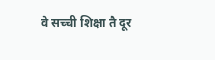वे सच्ची शिक्षा तै दूर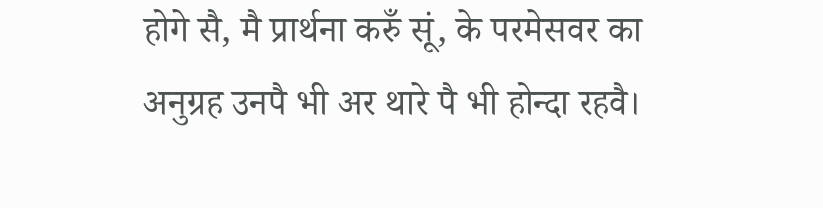होगे सै, मै प्रार्थना करुँ सूं, के परमेसवर का अनुग्रह उनपै भी अर थारे पै भी होन्दा रहवै।